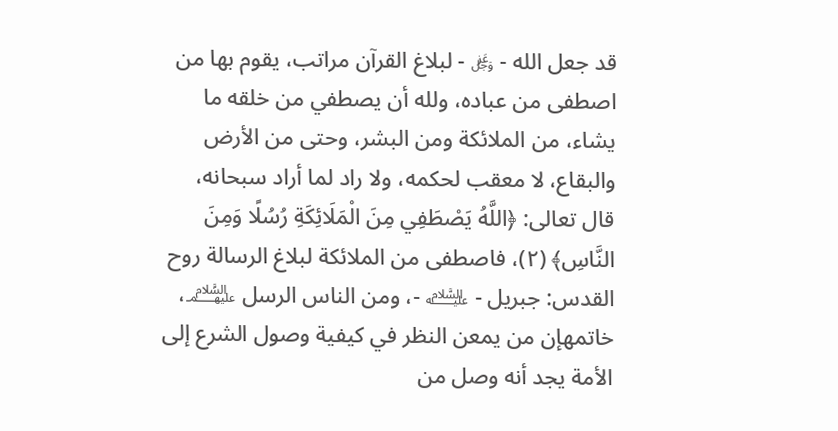قد جعل الله - ﷿ - لبلاغ القرآن مراتب، يقوم بها من اصطفى من عباده، ولله أن يصطفي من خلقه ما يشاء، من الملائكة ومن البشر، وحتى من الأرض والبقاع، لا معقب لحكمه، ولا راد لما أراد سبحانه، قال تعالى: ﴿اللَّهُ يَصْطَفِي مِنَ الْمَلَائِكَةِ رُسُلًا وَمِنَ النَّاسِ﴾ (٢)، فاصطفى من الملائكة لبلاغ الرسالة روح القدس: جبريل - ﵇ -، ومن الناس الرسل ﵈، خاتمهإن من يمعن النظر في كيفية وصول الشرع إلى الأمة يجد أنه وصل من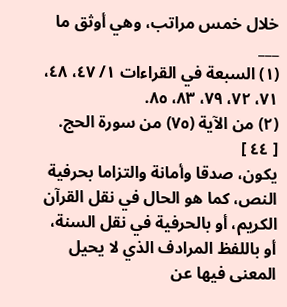خلال خمس مراتب، وهي أوثق ما
___
(١) السبعة في القراءات ١/ ٤٧، ٤٨، ٧١، ٧٢، ٧٩، ٨٣، ٨٥.
(٢) من الآية (٧٥) من سورة الحج.
[ ٤٤ ]
يكون، صدقا وأمانة والتزاما بحرفية النص، كما هو الحال في نقل القرآن الكريم، أو بالحرفية في نقل السنة، أو باللفظ المرادف الذي لا يحيل المعنى فيها عن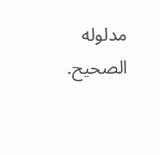مدلوله الصحيح.